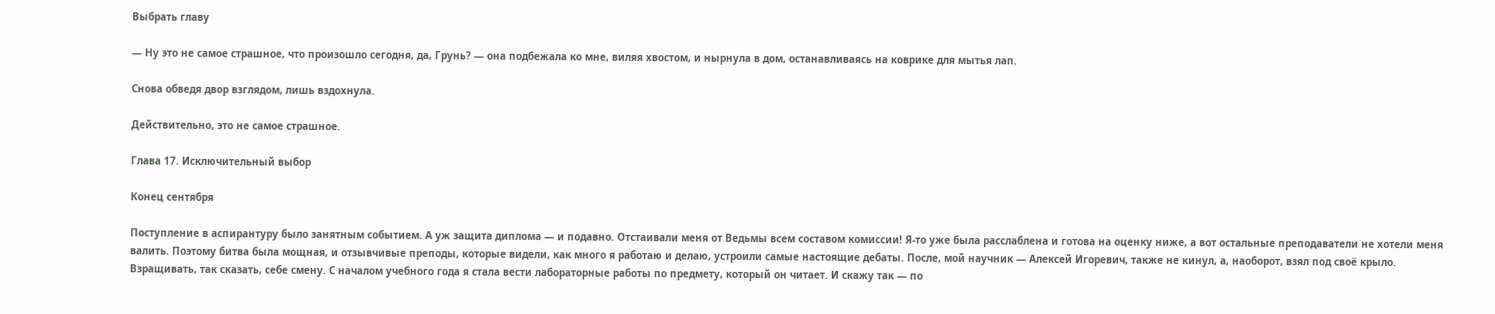Выбрать главу

— Ну это не самое страшное, что произошло сегодня, да, Грунь? — она подбежала ко мне, виляя хвостом, и нырнула в дом, останавливаясь на коврике для мытья лап.

Снова обведя двор взглядом, лишь вздохнула.

Действительно, это не самое страшное.

Глава 17. Исключительный выбор

Конец сентября

Поступление в аспирантуру было занятным событием. А уж защита диплома — и подавно. Отстаивали меня от Ведьмы всем составом комиссии! Я-то уже была расслаблена и готова на оценку ниже, а вот остальные преподаватели не хотели меня валить. Поэтому битва была мощная, и отзывчивые преподы, которые видели, как много я работаю и делаю, устроили самые настоящие дебаты. После, мой научник — Алексей Игоревич, также не кинул, а, наоборот, взял под своё крыло. Взращивать, так сказать, себе смену. С началом учебного года я стала вести лабораторные работы по предмету, который он читает. И скажу так — по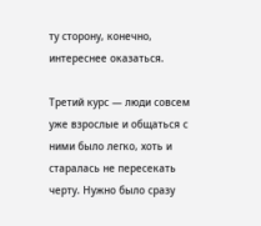ту сторону, конечно, интереснее оказаться.

Третий курс — люди совсем уже взрослые и общаться с ними было легко, хоть и старалась не пересекать черту. Нужно было сразу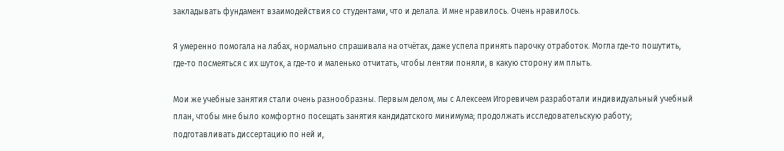закладывать фундамент взаимодействия со студентами, что и делала. И мне нравилось. Очень нравилось.

Я умеренно помогала на лабах, нормально спрашивала на отчётах, даже успела принять парочку отработок. Могла где-то пошутить, где-то посмеяться с их шуток, а где-то и маленько отчитать, чтобы лентяи поняли, в какую сторону им плыть.

Мои же учебные занятия стали очень разнообразны. Первым делом, мы с Алексеем Игоревичем разработали индивидуальный учебный план, чтобы мне было комфортно посещать занятия кандидатского минимума; продолжать исследовательскую работу; подготавливать диссертацию по ней и,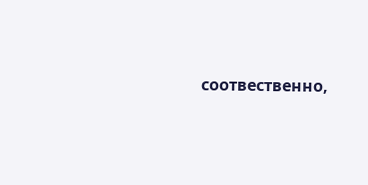соотвественно,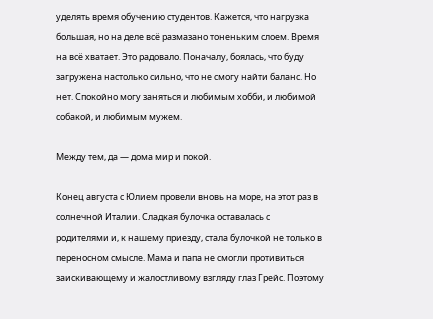уделять время обучению студентов. Кажется, что нагрузка большая, но на деле всё размазано тоненьким слоем. Время на всё хватает. Это радовало. Поначалу, боялась, что буду загружена настолько сильно, что не смогу найти баланс. Но нет. Спокойно могу заняться и любимым хобби, и любимой собакой, и любимым мужем.

Между тем, да — дома мир и покой.

Конец августа с Юлием провели вновь на море, на этот раз в солнечной Италии. Сладкая булочка оставалась с родителями и, к нашему приезду, стала булочкой не только в переносном смысле. Мама и папа не смогли противиться заискивающему и жалостливому взгляду глаз Грейс. Поэтому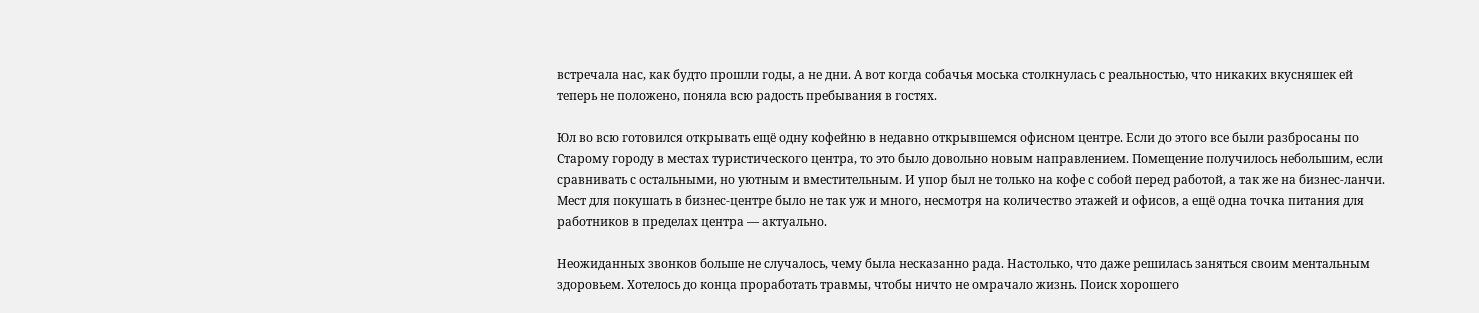встречала нас, как будто прошли годы, а не дни. А вот когда собачья моська столкнулась с реальностью, что никаких вкусняшек ей теперь не положено, поняла всю радость пребывания в гостях.

Юл во всю готовился открывать ещё одну кофейню в недавно открывшемся офисном центре. Если до этого все были разбросаны по Старому городу в местах туристического центра, то это было довольно новым направлением. Помещение получилось небольшим, если сравнивать с остальными, но уютным и вместительным. И упор был не только на кофе с собой перед работой, а так же на бизнес-ланчи. Мест для покушать в бизнес-центре было не так уж и много, несмотря на количество этажей и офисов, а ещё одна точка питания для работников в пределах центра — актуально.

Неожиданных звонков больше не случалось, чему была несказанно рада. Настолько, что даже решилась заняться своим ментальным здоровьем. Хотелось до конца проработать травмы, чтобы ничто не омрачало жизнь. Поиск хорошего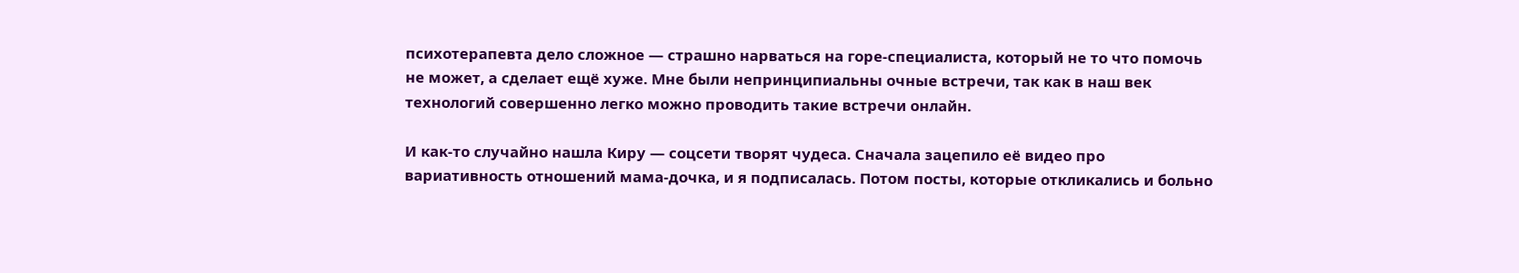психотерапевта дело сложное — страшно нарваться на горе-специалиста, который не то что помочь не может, а сделает ещё хуже. Мне были непринципиальны очные встречи, так как в наш век технологий совершенно легко можно проводить такие встречи онлайн.

И как-то случайно нашла Киру — соцсети творят чудеса. Сначала зацепило её видео про вариативность отношений мама-дочка, и я подписалась. Потом посты, которые откликались и больно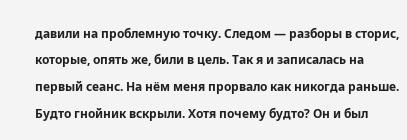давили на проблемную точку. Следом — разборы в сторис, которые, опять же, били в цель. Так я и записалась на первый сеанс. На нём меня прорвало как никогда раньше. Будто гнойник вскрыли. Хотя почему будто? Он и был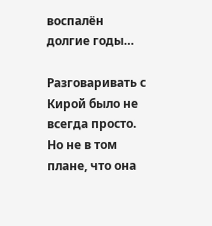воспалён долгие годы…

Разговаривать с Кирой было не всегда просто. Но не в том плане, что она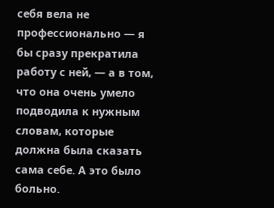себя вела не профессионально — я бы сразу прекратила работу с ней, — а в том, что она очень умело подводила к нужным словам, которые должна была сказать сама себе. А это было больно.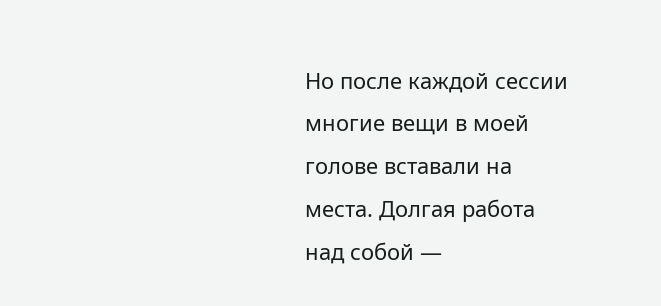Но после каждой сессии многие вещи в моей голове вставали на места. Долгая работа над собой —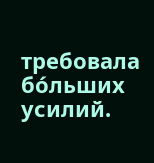требовала бо́льших усилий.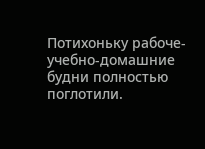Потихоньку рабоче-учебно-домашние будни полностью поглотили.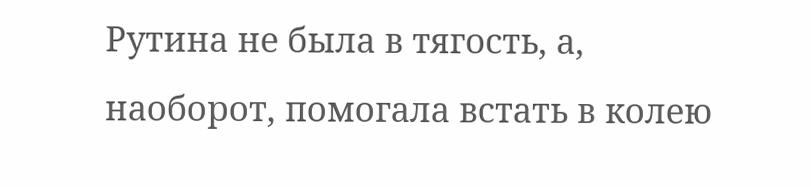Рутина не была в тягость, а, наоборот, помогала встать в колею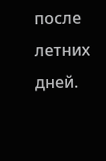после летних дней.